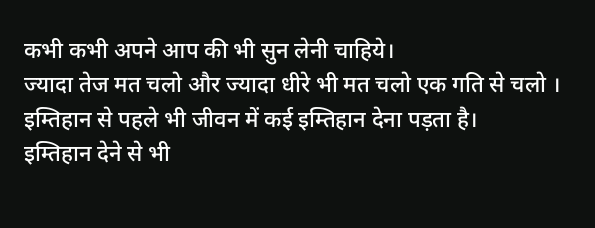कभी कभी अपने आप की भी सुन लेनी चाहिये।
ज्यादा तेज मत चलो और ज्यादा धीरे भी मत चलो एक गति से चलो ।
इम्तिहान से पहले भी जीवन में कई इम्तिहान देना पड़ता है।
इम्तिहान देने से भी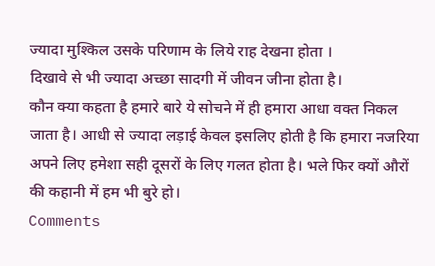ज्यादा मुश्किल उसके परिणाम के लिये राह देखना होता ।
दिखावे से भी ज्यादा अच्छा सादगी में जीवन जीना होता है।
कौन क्या कहता है हमारे बारे ये सोचने में ही हमारा आधा वक्त निकल जाता है। आधी से ज्यादा लड़ाई केवल इसलिए होती है कि हमारा नजरिया अपने लिए हमेशा सही दूसरों के लिए गलत होता है। भले फिर क्यों औरों की कहानी में हम भी बुरे हो।
Comments